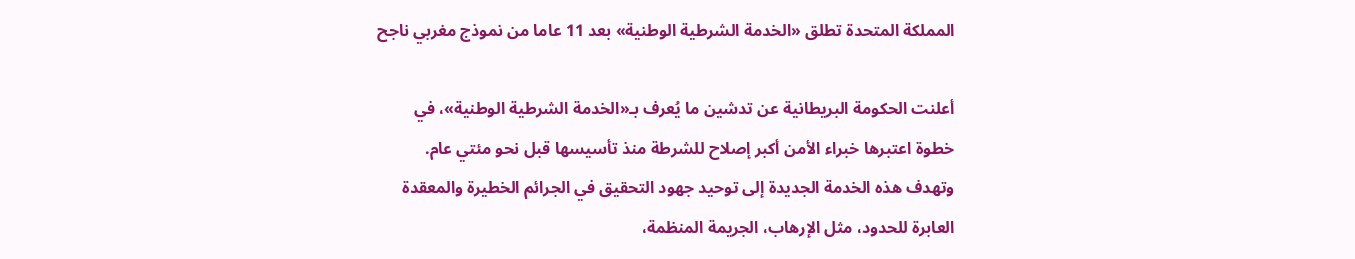المملكة المتحدة تطلق «الخدمة الشرطية الوطنية» بعد 11 عاما من نموذج مغربي ناجح

أعلنت الحكومة البريطانية عن تدشين ما يُعرف بـ«الخدمة الشرطية الوطنية»، في خطوة اعتبرها خبراء الأمن أكبر إصلاح للشرطة منذ تأسيسها قبل نحو مئتي عام. وتهدف هذه الخدمة الجديدة إلى توحيد جهود التحقيق في الجرائم الخطيرة والمعقدة العابرة للحدود، مثل الإرهاب، الجريمة المنظمة،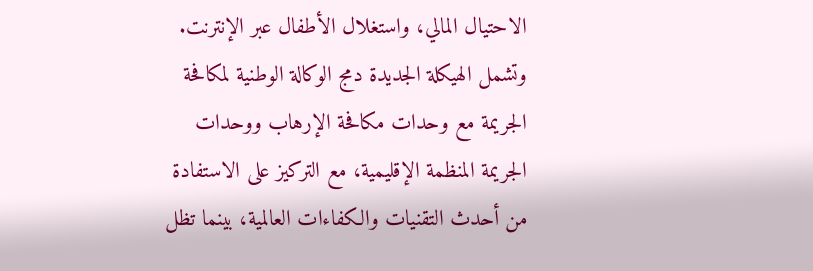الاحتيال المالي، واستغلال الأطفال عبر الإنترنت. وتشمل الهيكلة الجديدة دمج الوكالة الوطنية لمكافحة الجريمة مع وحدات مكافحة الإرهاب ووحدات الجريمة المنظمة الإقليمية، مع التركيز على الاستفادة من أحدث التقنيات والكفاءات العالمية، بينما تظل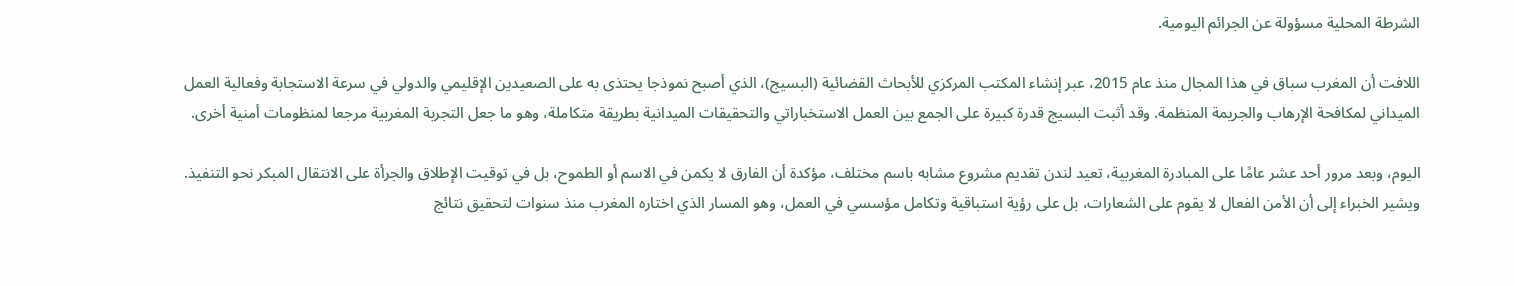الشرطة المحلية مسؤولة عن الجرائم اليومية.

اللافت أن المغرب سباق في هذا المجال منذ عام 2015، عبر إنشاء المكتب المركزي للأبحاث القضائية (البسيج)، الذي أصبح نموذجا يحتذى به على الصعيدين الإقليمي والدولي في سرعة الاستجابة وفعالية العمل الميداني لمكافحة الإرهاب والجريمة المنظمة. وقد أثبت البسيج قدرة كبيرة على الجمع بين العمل الاستخباراتي والتحقيقات الميدانية بطريقة متكاملة، وهو ما جعل التجربة المغربية مرجعا لمنظومات أمنية أخرى.

اليوم، وبعد مرور أحد عشر عامًا على المبادرة المغربية، تعيد لندن تقديم مشروع مشابه باسم مختلف، مؤكدة أن الفارق لا يكمن في الاسم أو الطموح، بل في توقيت الإطلاق والجرأة على الانتقال المبكر نحو التنفيذ. ويشير الخبراء إلى أن الأمن الفعال لا يقوم على الشعارات، بل على رؤية استباقية وتكامل مؤسسي في العمل، وهو المسار الذي اختاره المغرب منذ سنوات لتحقيق نتائج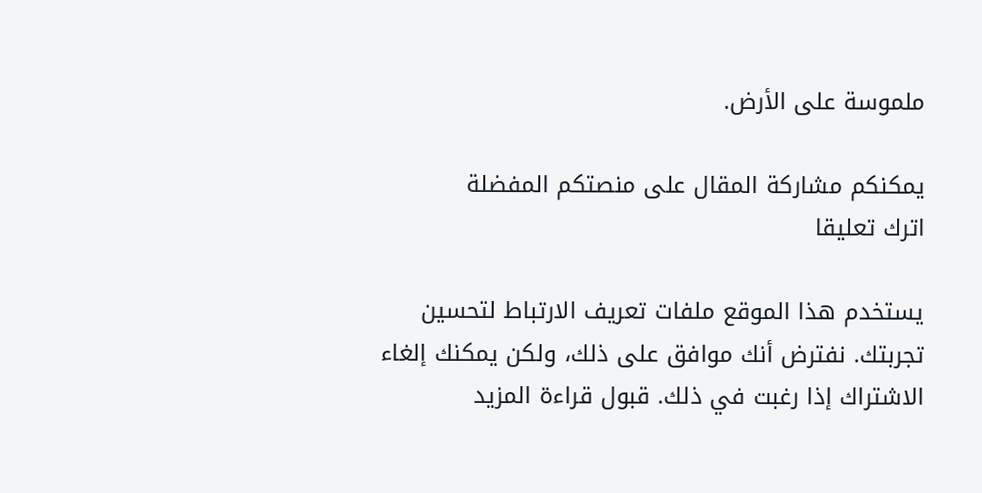ملموسة على الأرض.

يمكنكم مشاركة المقال على منصتكم المفضلة
اترك تعليقا

يستخدم هذا الموقع ملفات تعريف الارتباط لتحسين تجربتك. نفترض أنك موافق على ذلك، ولكن يمكنك إلغاء الاشتراك إذا رغبت في ذلك. قبول قراءة المزيد